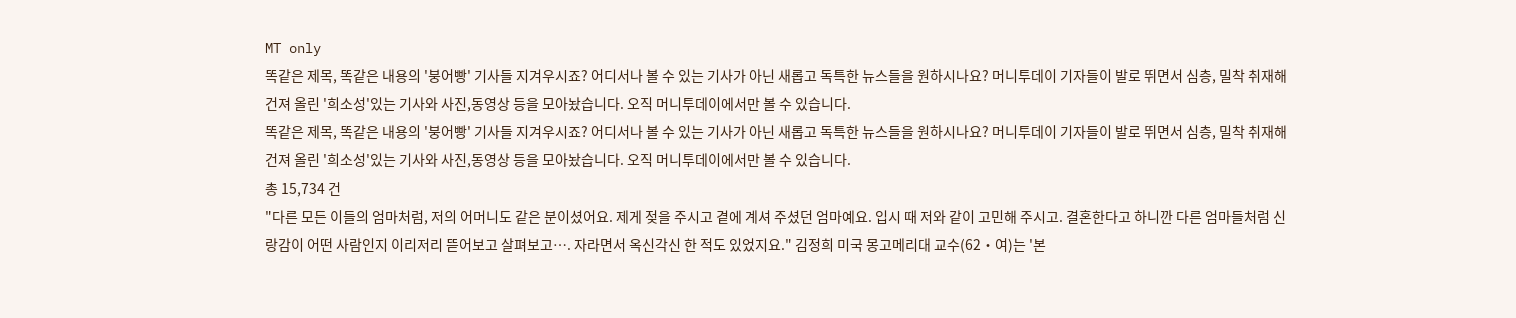MT only
똑같은 제목, 똑같은 내용의 '붕어빵' 기사들 지겨우시죠? 어디서나 볼 수 있는 기사가 아닌 새롭고 독특한 뉴스들을 원하시나요? 머니투데이 기자들이 발로 뛰면서 심층, 밀착 취재해 건져 올린 '희소성'있는 기사와 사진,동영상 등을 모아놨습니다. 오직 머니투데이에서만 볼 수 있습니다.
똑같은 제목, 똑같은 내용의 '붕어빵' 기사들 지겨우시죠? 어디서나 볼 수 있는 기사가 아닌 새롭고 독특한 뉴스들을 원하시나요? 머니투데이 기자들이 발로 뛰면서 심층, 밀착 취재해 건져 올린 '희소성'있는 기사와 사진,동영상 등을 모아놨습니다. 오직 머니투데이에서만 볼 수 있습니다.
총 15,734 건
"다른 모든 이들의 엄마처럼, 저의 어머니도 같은 분이셨어요. 제게 젖을 주시고 곁에 계셔 주셨던 엄마예요. 입시 때 저와 같이 고민해 주시고. 결혼한다고 하니깐 다른 엄마들처럼 신랑감이 어떤 사람인지 이리저리 뜯어보고 살펴보고…. 자라면서 옥신각신 한 적도 있었지요." 김정희 미국 몽고메리대 교수(62‧여)는 '본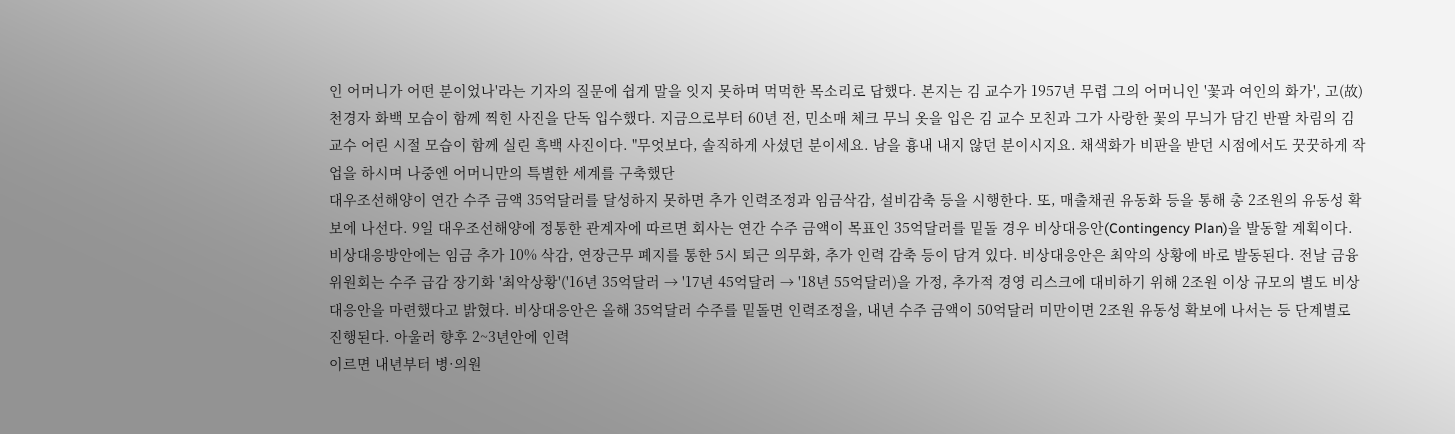인 어머니가 어떤 분이었나'라는 기자의 질문에 쉽게 말을 잇지 못하며 먹먹한 목소리로 답했다. 본지는 김 교수가 1957년 무렵 그의 어머니인 '꽃과 여인의 화가', 고(故) 천경자 화백 모습이 함께 찍힌 사진을 단독 입수했다. 지금으로부터 60년 전, 민소매 체크 무늬 옷을 입은 김 교수 모친과 그가 사랑한 꽃의 무늬가 담긴 반팔 차림의 김 교수 어린 시절 모습이 함께 실린 흑백 사진이다. "무엇보다, 솔직하게 사셨던 분이세요. 남을 흉내 내지 않던 분이시지요. 채색화가 비판을 받던 시점에서도 꿋꿋하게 작업을 하시며 나중엔 어머니만의 특별한 세계를 구축했단
대우조선해양이 연간 수주 금액 35억달러를 달성하지 못하면 추가 인력조정과 임금삭감, 설비감축 등을 시행한다. 또, 매출채권 유동화 등을 통해 총 2조원의 유동성 확보에 나선다. 9일 대우조선해양에 정통한 관계자에 따르면 회사는 연간 수주 금액이 목표인 35억달러를 밑돌 경우 비상대응안(Contingency Plan)을 발동할 계획이다. 비상대응방안에는 임금 추가 10% 삭감, 연장근무 폐지를 통한 5시 퇴근 의무화, 추가 인력 감축 등이 담겨 있다. 비상대응안은 최악의 상황에 바로 발동된다. 전날 금융위원회는 수주 급감 장기화 '최악상황'('16년 35억달러 → '17년 45억달러 → '18년 55억달러)을 가정, 추가적 경영 리스크에 대비하기 위해 2조원 이상 규모의 별도 비상대응안을 마련했다고 밝혔다. 비상대응안은 올해 35억달러 수주를 밑돌면 인력조정을, 내년 수주 금액이 50억달러 미만이면 2조원 유동성 확보에 나서는 등 단계별로 진행된다. 아울러 향후 2~3년안에 인력
이르면 내년부터 병·의원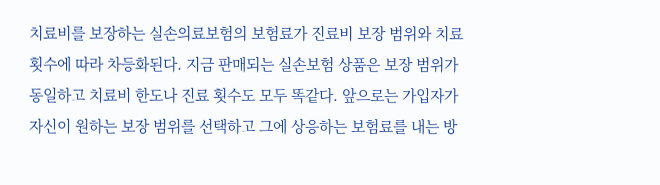치료비를 보장하는 실손의료보험의 보험료가 진료비 보장 범위와 치료 횟수에 따라 차등화된다. 지금 판매되는 실손보험 상품은 보장 범위가 동일하고 치료비 한도나 진료 횟수도 모두 똑같다. 앞으로는 가입자가 자신이 원하는 보장 범위를 선택하고 그에 상응하는 보험료를 내는 방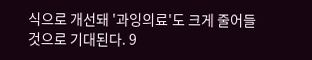식으로 개선돼 '과잉의료'도 크게 줄어들 것으로 기대된다. 9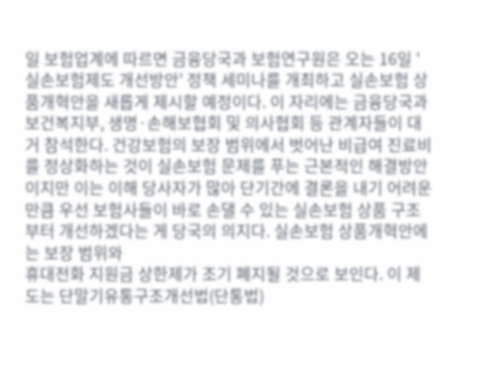일 보험업계에 따르면 금융당국과 보험연구원은 오는 16일 '실손보험제도 개선방안' 정책 세미나를 개최하고 실손보험 상품개혁안을 새롭게 제시할 예정이다. 이 자리에는 금융당국과 보건복지부, 생명·손해보협회 및 의사협회 등 관계자들이 대거 참석한다. 건강보험의 보장 범위에서 벗어난 비급여 진료비를 정상화하는 것이 실손보험 문제를 푸는 근본적인 해결방안이지만 이는 이해 당사자가 많아 단기간에 결론을 내기 어려운 만큼 우선 보험사들이 바로 손댈 수 있는 실손보험 상품 구조부터 개선하겠다는 게 당국의 의지다. 실손보험 상품개혁안에는 보장 범위와
휴대전화 지원금 상한제가 조기 폐지될 것으로 보인다. 이 제도는 단말기유통구조개선법(단통법)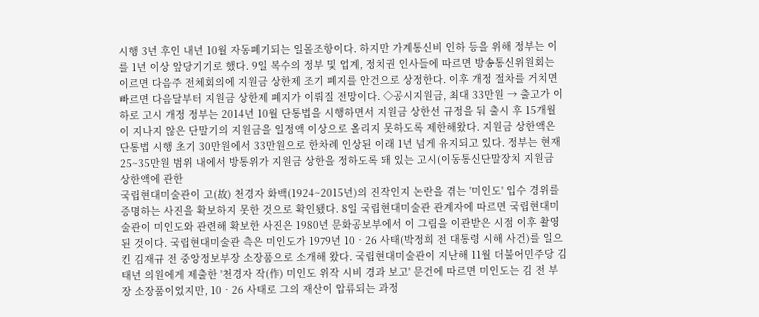시행 3년 후인 내년 10월 자동폐기되는 일몰조항이다. 하지만 가계통신비 인하 등을 위해 정부는 이를 1년 이상 앞당기기로 했다. 9일 복수의 정부 및 업계, 정치권 인사들에 따르면 방송통신위원회는 이르면 다음주 전체회의에 지원금 상한제 조기 폐지를 안건으로 상정한다. 이후 개정 절차를 거치면 빠르면 다음달부터 지원금 상한제 폐지가 이뤄질 전망이다. ◇공시지원금, 최대 33만원 → 출고가 이하로 고시 개정 정부는 2014년 10월 단통법을 시행하면서 지원금 상한선 규정을 둬 출시 후 15개월이 지나지 않은 단말기의 지원금을 일정액 이상으로 올리지 못하도록 제한해왔다. 지원금 상한액은 단통법 시행 초기 30만원에서 33만원으로 한차례 인상된 이래 1년 넘게 유지되고 있다. 정부는 현재 25~35만원 범위 내에서 방통위가 지원금 상한을 정하도록 돼 있는 고시(이동통신단말장치 지원금 상한액에 관한
국립현대미술관이 고(故) 천경자 화백(1924~2015년)의 진작인지 논란을 겪는 '미인도' 입수 경위를 증명하는 사진을 확보하지 못한 것으로 확인됐다. 8일 국립현대미술관 관계자에 따르면 국립현대미술관이 미인도와 관련해 확보한 사진은 1980년 문화공보부에서 이 그림을 이관받은 시점 이후 촬영된 것이다. 국립현대미술관 측은 미인도가 1979년 10‧26 사태(박정희 전 대통령 시해 사건)를 일으킨 김재규 전 중앙정보부장 소장품으로 소개해 왔다. 국립현대미술관이 지난해 11월 더불어민주당 김태년 의원에게 제출한 '천경자 작(作) 미인도 위작 시비 경과 보고' 문건에 따르면 미인도는 김 전 부장 소장품이었지만, 10‧26 사태로 그의 재산이 압류되는 과정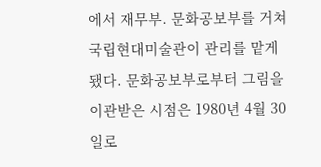에서 재무부. 문화공보부를 거쳐 국립현대미술관이 관리를 맡게 됐다. 문화공보부로부터 그림을 이관받은 시점은 1980년 4월 30일로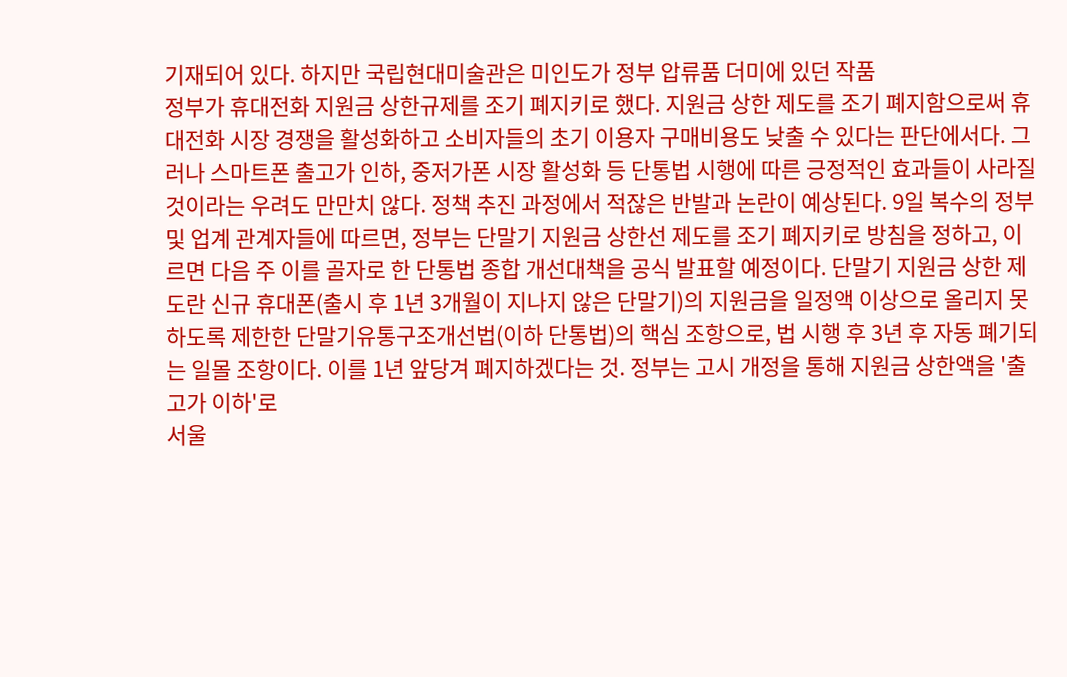기재되어 있다. 하지만 국립현대미술관은 미인도가 정부 압류품 더미에 있던 작품
정부가 휴대전화 지원금 상한규제를 조기 폐지키로 했다. 지원금 상한 제도를 조기 폐지함으로써 휴대전화 시장 경쟁을 활성화하고 소비자들의 초기 이용자 구매비용도 낮출 수 있다는 판단에서다. 그러나 스마트폰 출고가 인하, 중저가폰 시장 활성화 등 단통법 시행에 따른 긍정적인 효과들이 사라질 것이라는 우려도 만만치 않다. 정책 추진 과정에서 적잖은 반발과 논란이 예상된다. 9일 복수의 정부 및 업계 관계자들에 따르면, 정부는 단말기 지원금 상한선 제도를 조기 폐지키로 방침을 정하고, 이르면 다음 주 이를 골자로 한 단통법 종합 개선대책을 공식 발표할 예정이다. 단말기 지원금 상한 제도란 신규 휴대폰(출시 후 1년 3개월이 지나지 않은 단말기)의 지원금을 일정액 이상으로 올리지 못하도록 제한한 단말기유통구조개선법(이하 단통법)의 핵심 조항으로, 법 시행 후 3년 후 자동 폐기되는 일몰 조항이다. 이를 1년 앞당겨 폐지하겠다는 것. 정부는 고시 개정을 통해 지원금 상한액을 '출고가 이하'로
서울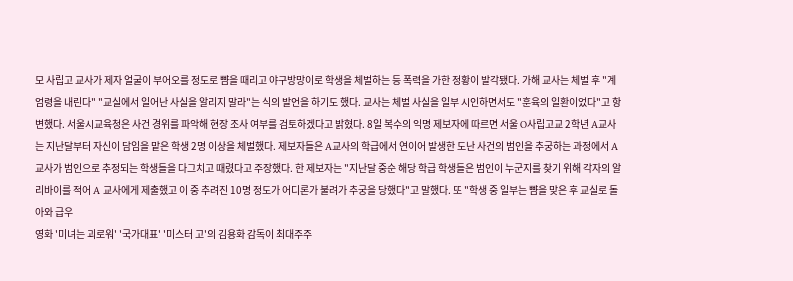모 사립고 교사가 제자 얼굴이 부어오를 정도로 뺨을 때리고 야구방망이로 학생을 체벌하는 등 폭력을 가한 정황이 발각됐다. 가해 교사는 체벌 후 "계엄령을 내린다" "교실에서 일어난 사실을 알리지 말라"는 식의 발언을 하기도 했다. 교사는 체벌 사실을 일부 시인하면서도 "훈육의 일환이었다"고 항변했다. 서울시교육청은 사건 경위를 파악해 현장 조사 여부를 검토하겠다고 밝혔다. 8일 복수의 익명 제보자에 따르면 서울 O사립고교 2학년 A교사는 지난달부터 자신이 담임을 맡은 학생 2명 이상을 체벌했다. 제보자들은 A교사의 학급에서 연이어 발생한 도난 사건의 범인을 추궁하는 과정에서 A교사가 범인으로 추정되는 학생들을 다그치고 때렸다고 주장했다. 한 제보자는 "지난달 중순 해당 학급 학생들은 범인이 누군지를 찾기 위해 각자의 알리바이를 적어 A 교사에게 제출했고 이 중 추려진 10명 정도가 어디론가 불려가 추궁을 당했다"고 말했다. 또 "학생 중 일부는 뺨을 맞은 후 교실로 돌아와 급우
영화 '미녀는 괴로워' '국가대표' '미스터 고'의 김용화 감독이 최대주주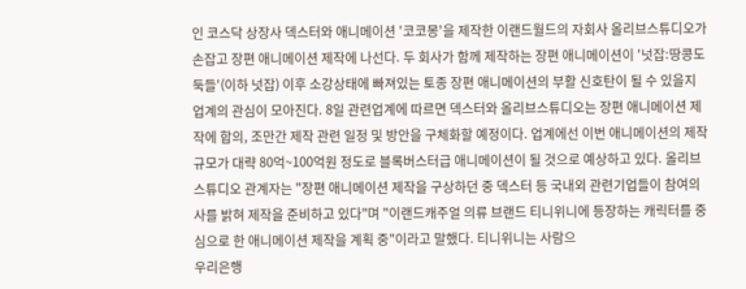인 코스닥 상장사 덱스터와 애니메이션 '코코몽'을 제작한 이랜드월드의 자회사 올리브스튜디오가 손잡고 장편 애니메이션 제작에 나선다. 두 회사가 함께 제작하는 장편 애니메이션이 '넛잡:땅콩도둑들'(이하 넛잡) 이후 소강상태에 빠져있는 토종 장편 애니메이션의 부활 신호탄이 될 수 있을지 업계의 관심이 모아진다. 8일 관련업계에 따르면 덱스터와 올리브스튜디오는 장편 애니메이션 제작에 합의, 조만간 제작 관련 일정 및 방안을 구체화할 예정이다. 업계에선 이번 애니메이션의 제작규모가 대략 80억~100억원 정도로 블록버스터급 애니메이션이 될 것으로 예상하고 있다. 올리브스튜디오 관계자는 "장편 애니메이션 제작을 구상하던 중 덱스터 등 국내외 관련기업들이 참여의사를 밝혀 제작을 준비하고 있다"며 "이랜드캐주얼 의류 브랜드 티니위니에 등장하는 캐릭터를 중심으로 한 애니메이션 제작을 계획 중"이라고 말했다. 티니위니는 사람으
우리은행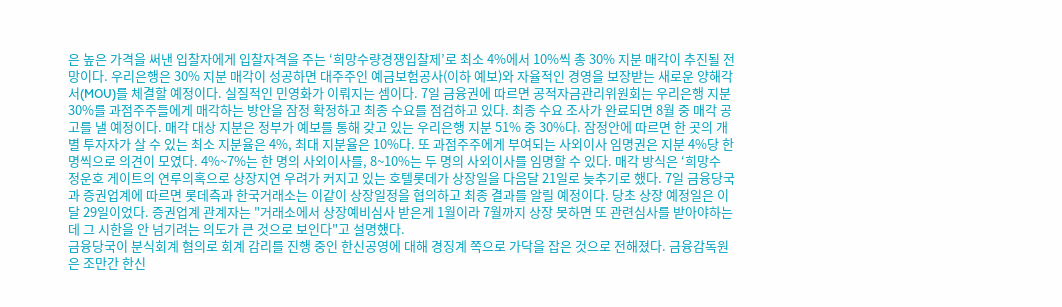은 높은 가격을 써낸 입찰자에게 입찰자격을 주는 ‘희망수량경쟁입찰제’로 최소 4%에서 10%씩 총 30% 지분 매각이 추진될 전망이다. 우리은행은 30% 지분 매각이 성공하면 대주주인 예금보험공사(이하 예보)와 자율적인 경영을 보장받는 새로운 양해각서(MOU)를 체결할 예정이다. 실질적인 민영화가 이뤄지는 셈이다. 7일 금융권에 따르면 공적자금관리위원회는 우리은행 지분 30%를 과점주주들에게 매각하는 방안을 잠정 확정하고 최종 수요를 점검하고 있다. 최종 수요 조사가 완료되면 8월 중 매각 공고를 낼 예정이다. 매각 대상 지분은 정부가 예보를 통해 갖고 있는 우리은행 지분 51% 중 30%다. 잠정안에 따르면 한 곳의 개별 투자자가 살 수 있는 최소 지분율은 4%, 최대 지분율은 10%다. 또 과점주주에게 부여되는 사외이사 임명권은 지분 4%당 한명씩으로 의견이 모였다. 4%~7%는 한 명의 사외이사를, 8~10%는 두 명의 사외이사를 임명할 수 있다. 매각 방식은 ‘희망수
정운호 게이트의 연루의혹으로 상장지연 우려가 커지고 있는 호텔롯데가 상장일을 다음달 21일로 늦추기로 했다. 7일 금융당국과 증권업계에 따르면 롯데측과 한국거래소는 이같이 상장일정을 협의하고 최종 결과를 알릴 예정이다. 당초 상장 예정일은 이달 29일이었다. 증권업계 관계자는 "거래소에서 상장예비심사 받은게 1월이라 7월까지 상장 못하면 또 관련심사를 받아야하는데 그 시한을 안 넘기려는 의도가 큰 것으로 보인다"고 설명했다.
금융당국이 분식회계 혐의로 회계 감리를 진행 중인 한신공영에 대해 경징계 쪽으로 가닥을 잡은 것으로 전해졌다. 금융감독원은 조만간 한신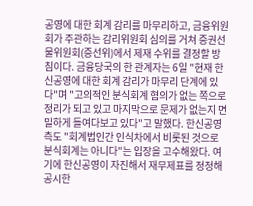공영에 대한 회계 감리를 마무리하고, 금융위원회가 주관하는 감리위원회 심의를 거쳐 증권선물위원회(증선위)에서 제재 수위를 결정할 방침이다. 금융당국의 한 관계자는 6일 "현재 한신공영에 대한 회계 감리가 마무리 단계에 있다"며 "고의적인 분식회계 혐의가 없는 쪽으로 정리가 되고 있고 마지막으로 문제가 없는지 면밀하게 들여다보고 있다"고 말했다. 한신공영 측도 "회계법인간 인식차에서 비롯된 것으로 분식회계는 아니다"는 입장을 고수해왔다. 여기에 한신공영이 자진해서 재무제표를 정정해 공시한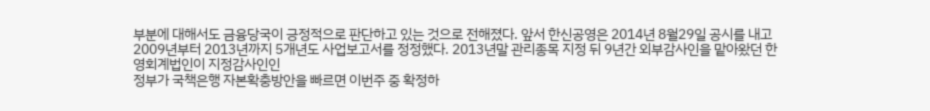부분에 대해서도 금융당국이 긍정적으로 판단하고 있는 것으로 전해졌다. 앞서 한신공영은 2014년 8월29일 공시를 내고 2009년부터 2013년까지 5개년도 사업보고서를 정정했다. 2013년말 관리종목 지정 뒤 9년간 외부감사인을 맡아왔던 한영회계법인이 지정감사인인
정부가 국책은행 자본확충방안을 빠르면 이번주 중 확정하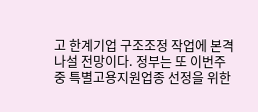고 한계기업 구조조정 작업에 본격 나설 전망이다. 정부는 또 이번주 중 특별고용지원업종 선정을 위한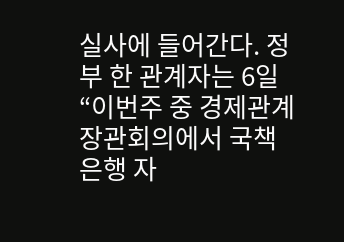실사에 들어간다. 정부 한 관계자는 6일 “이번주 중 경제관계장관회의에서 국책은행 자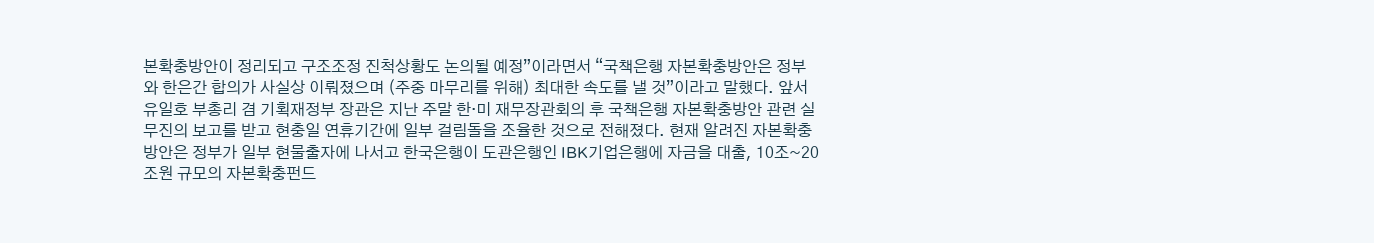본확충방안이 정리되고 구조조정 진척상황도 논의될 예정”이라면서 “국책은행 자본확충방안은 정부와 한은간 합의가 사실상 이뤄졌으며 (주중 마무리를 위해) 최대한 속도를 낼 것”이라고 말했다. 앞서 유일호 부총리 겸 기획재정부 장관은 지난 주말 한·미 재무장관회의 후 국책은행 자본확충방안 관련 실무진의 보고를 받고 현충일 연휴기간에 일부 걸림돌을 조율한 것으로 전해졌다. 현재 알려진 자본확충방안은 정부가 일부 현물출자에 나서고 한국은행이 도관은행인 IBK기업은행에 자금을 대출, 10조~20조원 규모의 자본확충펀드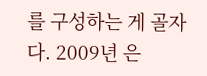를 구성하는 게 골자다. 2009년 은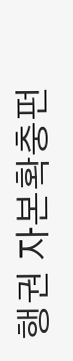행권 자본확충펀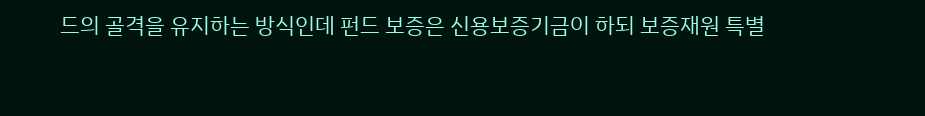드의 골격을 유지하는 방식인데 펀드 보증은 신용보증기금이 하되 보증재원 특별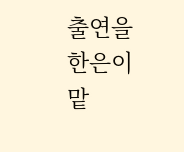출연을 한은이 맡